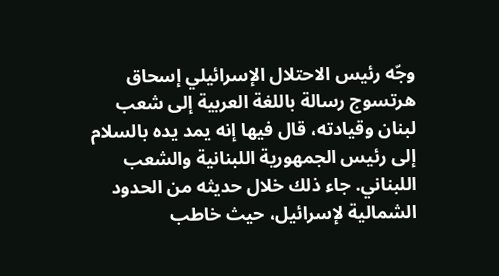وجّه رئيس الاحتلال الإسرائيلي إسحاق هرتسوج رسالة باللغة العربية إلى شعب لبنان وقيادته، قال فيها إنه يمد يده بالسلام إلى رئيس الجمهورية اللبنانية والشعب اللبناني. جاء ذلك خلال حديثه من الحدود الشمالية لإسرائيل، حيث خاطب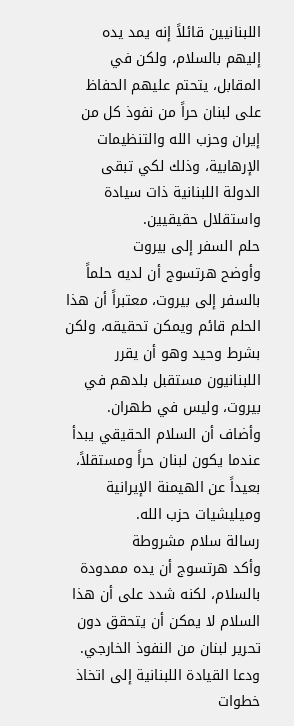اللبنانيين قائلاً إنه يمد يده إليهم بالسلام، ولكن في المقابل، يتحتم عليهم الحفاظ على لبنان حراً من نفوذ كل من إيران وحزب الله والتنظيمات الإرهابية، وذلك لكي تبقى الدولة اللبنانية ذات سيادة واستقلال حقيقيين.
حلم السفر إلى بيروت
وأوضح هرتسوج أن لديه حلماً بالسفر إلى بيروت، معتبراً أن هذا الحلم قائم ويمكن تحقيقه، ولكن بشرط وحيد وهو أن يقرر اللبنانيون مستقبل بلدهم في بيروت، وليس في طهران. وأضاف أن السلام الحقيقي يبدأ عندما يكون لبنان حراً ومستقلاً، بعيداً عن الهيمنة الإيرانية وميليشيات حزب الله.
رسالة سلام مشروطة
وأكد هرتسوج أن يده ممدودة بالسلام، لكنه شدد على أن هذا السلام لا يمكن أن يتحقق دون تحرير لبنان من النفوذ الخارجي. ودعا القيادة اللبنانية إلى اتخاذ خطوات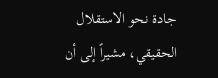جادة نحو الاستقلال الحقيقي، مشيراً إلى أن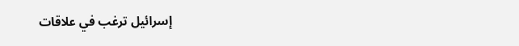إسرائيل ترغب في علاقات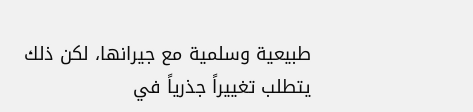طبيعية وسلمية مع جيرانها، لكن ذلك يتطلب تغييراً جذرياً في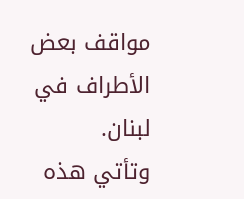مواقف بعض الأطراف في لبنان.
وتأتي هذه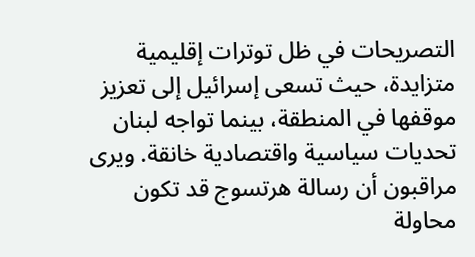التصريحات في ظل توترات إقليمية متزايدة، حيث تسعى إسرائيل إلى تعزيز موقفها في المنطقة، بينما تواجه لبنان تحديات سياسية واقتصادية خانقة. ويرى مراقبون أن رسالة هرتسوج قد تكون محاولة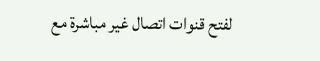لفتح قنوات اتصال غير مباشرة مع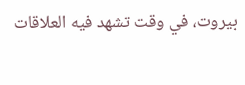بيروت، في وقت تشهد فيه العلاقات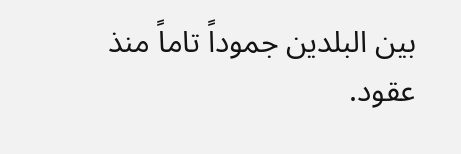بين البلدين جموداً تاماً منذ عقود.